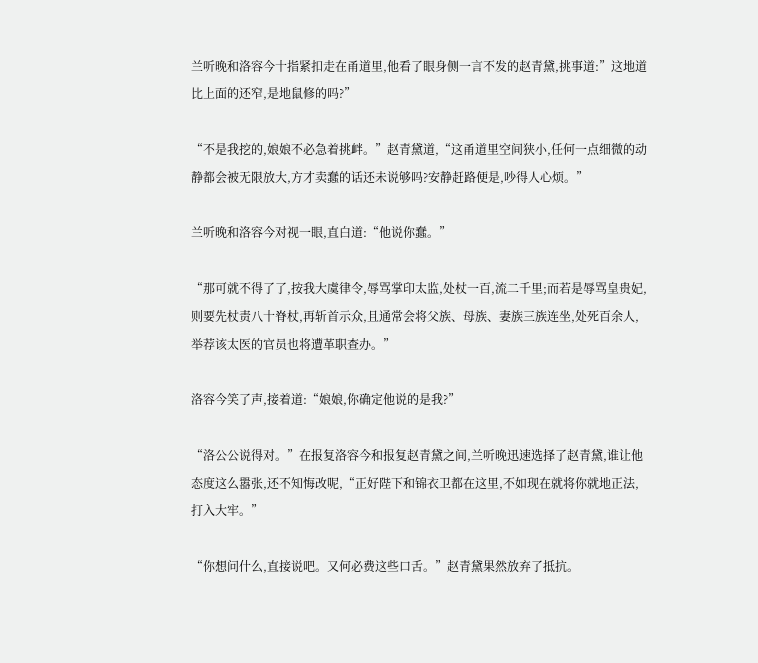兰听晚和洛容今十指紧扣走在甬道里,他看了眼身侧一言不发的赵青黛,挑事道:”这地道比上面的还窄,是地鼠修的吗?”

“不是我挖的,娘娘不必急着挑衅。”赵青黛道,“这甬道里空间狭小,任何一点细微的动静都会被无限放大,方才卖蠢的话还未说够吗?安静赶路便是,吵得人心烦。”

兰听晚和洛容今对视一眼,直白道:“他说你蠢。”

“那可就不得了了,按我大虞律令,辱骂掌印太监,处杖一百,流二千里;而若是辱骂皇贵妃,则要先杖责八十脊杖,再斩首示众,且通常会将父族、母族、妻族三族连坐,处死百余人,举荐该太医的官员也将遭革职查办。”

洛容今笑了声,接着道:“娘娘,你确定他说的是我?”

“洛公公说得对。”在报复洛容今和报复赵青黛之间,兰听晚迅速选择了赵青黛,谁让他态度这么嚣张,还不知悔改呢,“正好陛下和锦衣卫都在这里,不如现在就将你就地正法,打入大牢。”

“你想问什么,直接说吧。又何必费这些口舌。”赵青黛果然放弃了抵抗。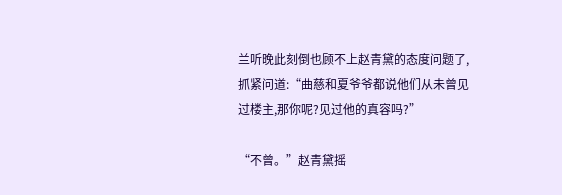兰听晚此刻倒也顾不上赵青黛的态度问题了,抓紧问道:“曲慈和夏爷爷都说他们从未曾见过楼主,那你呢?见过他的真容吗?”

“不曾。”赵青黛摇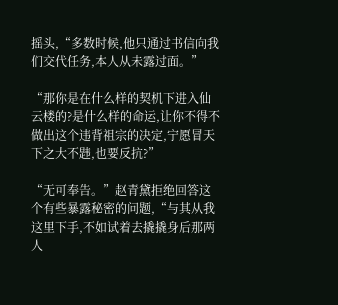摇头,“多数时候,他只通过书信向我们交代任务,本人从未露过面。”

“那你是在什么样的契机下进入仙云楼的?是什么样的命运,让你不得不做出这个违背祖宗的决定,宁愿冒天下之大不韪,也要反抗?”

“无可奉告。”赵青黛拒绝回答这个有些暴露秘密的问题,“与其从我这里下手,不如试着去撬撬身后那两人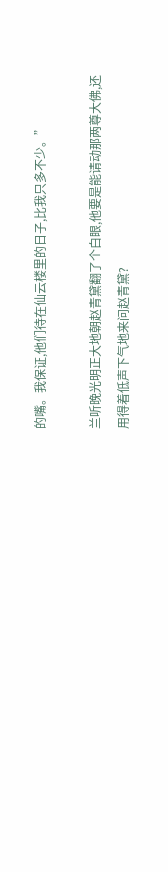的嘴。我保证,他们待在仙云楼里的日子,比我只多不少。”

兰听晚光明正大地朝赵青黛翻了个白眼,他要是能请动那两尊大佛,还用得着低声下气地来问赵青黛?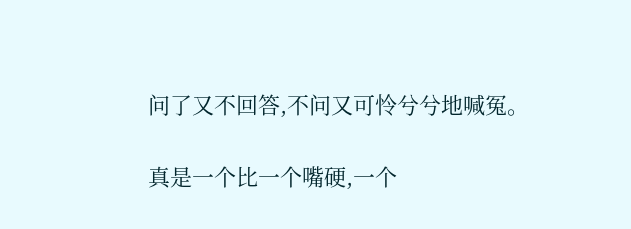问了又不回答,不问又可怜兮兮地喊冤。

真是一个比一个嘴硬,一个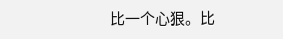比一个心狠。比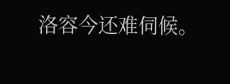洛容今还难伺候。